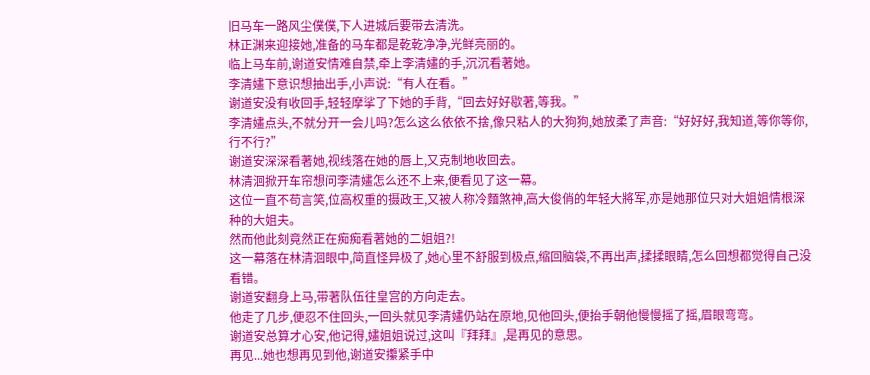旧马车一路风尘僕僕,下人进城后要带去清洗。
林正渊来迎接她,准备的马车都是乾乾净净,光鲜亮丽的。
临上马车前,谢道安情难自禁,牵上李清嫿的手,沉沉看著她。
李清嫿下意识想抽出手,小声说:“有人在看。”
谢道安没有收回手,轻轻摩挲了下她的手背,“回去好好歇著,等我。”
李清嫿点头,不就分开一会儿吗?怎么这么依依不捨,像只粘人的大狗狗,她放柔了声音:“好好好,我知道,等你等你,行不行?”
谢道安深深看著她,视线落在她的唇上,又克制地收回去。
林清洄掀开车帘想问李清嫿怎么还不上来,便看见了这一幕。
这位一直不苟言笑,位高权重的摄政王,又被人称冷麵煞神,高大俊俏的年轻大將军,亦是她那位只对大姐姐情根深种的大姐夫。
然而他此刻竟然正在痴痴看著她的二姐姐?!
这一幕落在林清洄眼中,简直怪异极了,她心里不舒服到极点,缩回脑袋,不再出声,揉揉眼睛,怎么回想都觉得自己没看错。
谢道安翻身上马,带著队伍往皇宫的方向走去。
他走了几步,便忍不住回头,一回头就见李清嫿仍站在原地,见他回头,便抬手朝他慢慢摇了摇,眉眼弯弯。
谢道安总算才心安,他记得,嫿姐姐说过,这叫『拜拜』,是再见的意思。
再见...她也想再见到他,谢道安攥紧手中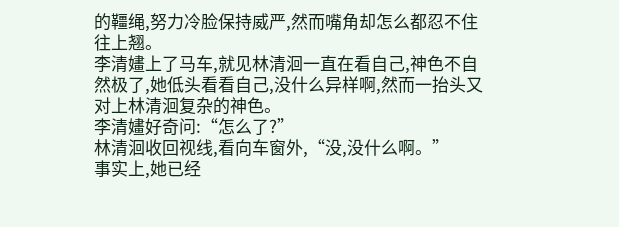的韁绳,努力冷脸保持威严,然而嘴角却怎么都忍不住往上翘。
李清嫿上了马车,就见林清洄一直在看自己,神色不自然极了,她低头看看自己,没什么异样啊,然而一抬头又对上林清洄复杂的神色。
李清嫿好奇问:“怎么了?”
林清洄收回视线,看向车窗外,“没,没什么啊。”
事实上,她已经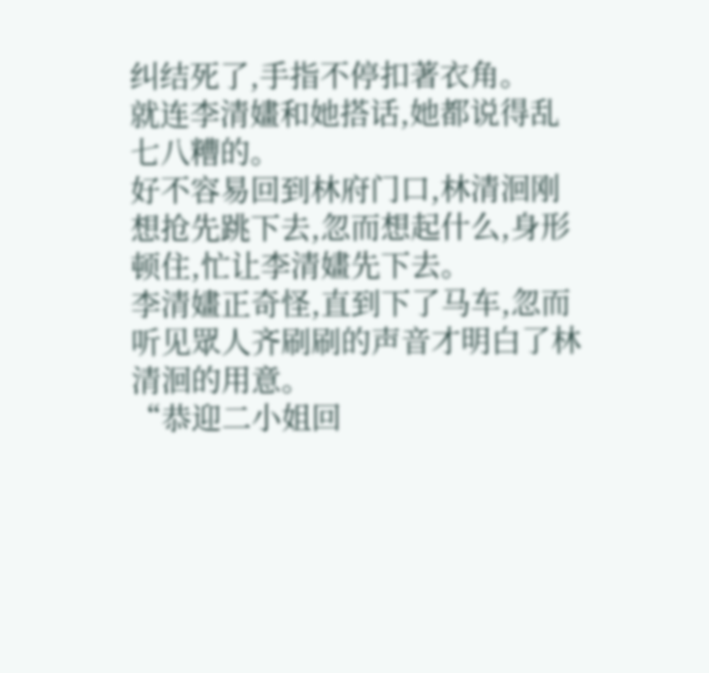纠结死了,手指不停扣著衣角。
就连李清嫿和她搭话,她都说得乱七八糟的。
好不容易回到林府门口,林清洄刚想抢先跳下去,忽而想起什么,身形顿住,忙让李清嫿先下去。
李清嫿正奇怪,直到下了马车,忽而听见眾人齐刷刷的声音才明白了林清洄的用意。
“恭迎二小姐回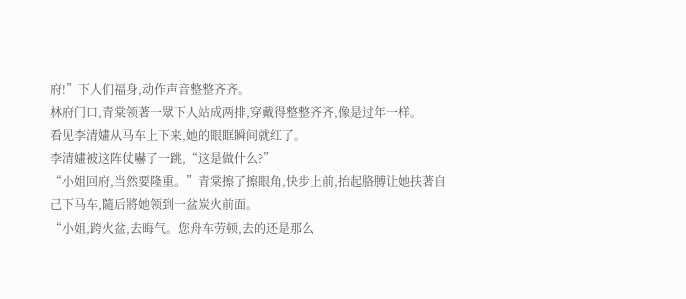府!”下人们福身,动作声音整整齐齐。
林府门口,青棠领著一眾下人站成两排,穿戴得整整齐齐,像是过年一样。
看见李清嫿从马车上下来,她的眼眶瞬间就红了。
李清嫿被这阵仗嚇了一跳,“这是做什么?”
“小姐回府,当然要隆重。”青棠擦了擦眼角,快步上前,抬起胳膊让她扶著自己下马车,隨后將她领到一盆炭火前面。
“小姐,跨火盆,去晦气。您舟车劳顿,去的还是那么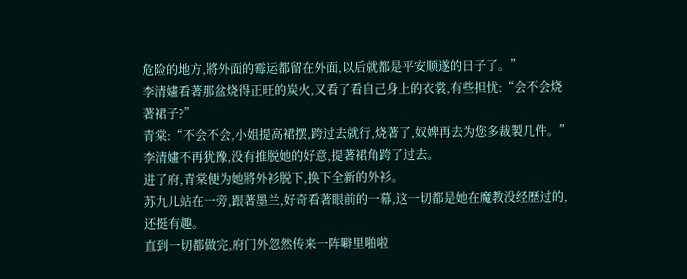危险的地方,將外面的霉运都留在外面,以后就都是平安顺遂的日子了。”
李清嫿看著那盆烧得正旺的炭火,又看了看自己身上的衣裳,有些担忧:“会不会烧著裙子?”
青棠:“不会不会,小姐提高裙摆,跨过去就行,烧著了,奴婢再去为您多裁製几件。”
李清嫿不再犹豫,没有推脱她的好意,提著裙角跨了过去。
进了府,青棠便为她將外衫脱下,换下全新的外衫。
苏九儿站在一旁,跟著墨兰,好奇看著眼前的一幕,这一切都是她在魔教没经歷过的,还挺有趣。
直到一切都做完,府门外忽然传来一阵噼里啪啦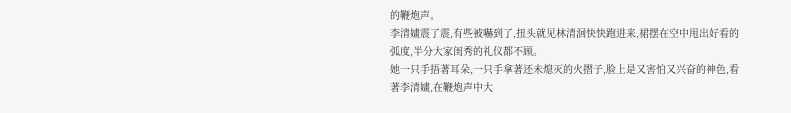的鞭炮声。
李清嫿震了震,有些被嚇到了,扭头就见林清洄快快跑进来,裙摆在空中甩出好看的弧度,半分大家闺秀的礼仪都不顾。
她一只手捂著耳朵,一只手拿著还未熄灭的火摺子,脸上是又害怕又兴奋的神色,看著李清嫿,在鞭炮声中大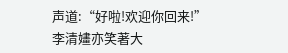声道:“好啦!欢迎你回来!”
李清嫿亦笑著大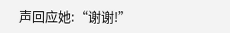声回应她:“谢谢!”